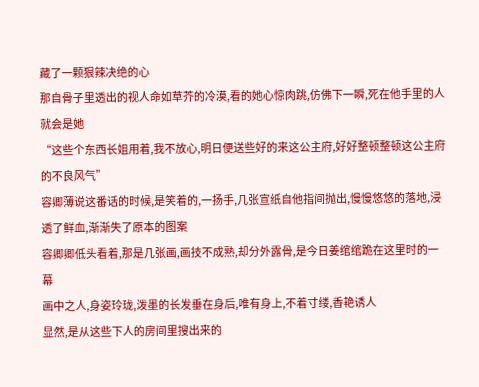藏了一颗狠辣决绝的心
那自骨子里透出的视人命如草芥的冷漠,看的她心惊肉跳,仿佛下一瞬,死在他手里的人就会是她
“这些个东西长姐用着,我不放心,明日便送些好的来这公主府,好好整顿整顿这公主府的不良风气”
容卿薄说这番话的时候,是笑着的,一扬手,几张宣纸自他指间抛出,慢慢悠悠的落地,浸透了鲜血,渐渐失了原本的图案
容卿卿低头看着,那是几张画,画技不成熟,却分外露骨,是今日姜绾绾跪在这里时的一幕
画中之人,身姿玲珑,泼墨的长发垂在身后,唯有身上,不着寸缕,香艳诱人
显然,是从这些下人的房间里搜出来的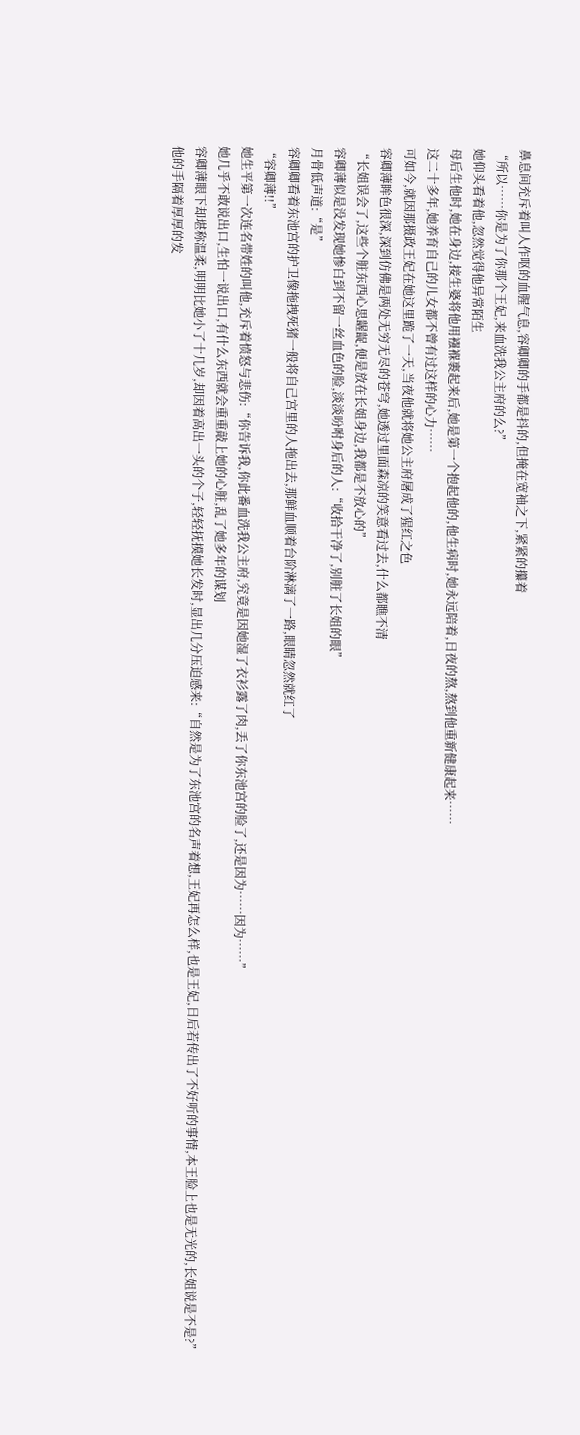鼻息间充斥着叫人作呕的血腥气息,容卿卿的手都是抖的,但掩在宽袖之下,紧紧的攥着
“所以……你是为了你那个王妃,来血洗我公主府的么?”
她仰头看着他,忽然觉得他异常陌生
母后生他时,她在身边,接生婆将他用襁褓裹起来后,她是第一个抱起他的,他生病时,她永远陪着,日夜的熬,熬到他重新健康起来……
这二十多年,她养育自己的儿女都不曾有过这样的心力……
可如今,就因那摄政王妃在她这里跪了一天,当夜他就将她公主府屠成了猩红之色
容卿薄眸色很深,深到仿佛是两处无穷无尽的苍穹,她透过里面森凉的笑意看过去,什么都瞧不清
“长姐误会了,这些个脏东西心思龌龊,便是放在长姐身边,我都是不放心的”
容卿薄似是没发现她惨白到不留一丝血色的脸,淡淡吩咐身后的人:“收拾干净了,别脏了长姐的眼”
月骨低声道:“是”
容卿卿看着东池宫的护卫像拖拽死猪一般将自己宫里的人拖出去,那鲜血顺着台阶淋漓了一路,眼睛忽然就红了
“容卿薄!!”
她生平第一次连名带姓的叫他,充斥着愤怒与悲伤:“你告诉我,你此番血洗我公主府,究竟是因她湿了衣衫露了肉,丢了你东池宫的脸了,还是因为……因为……”
她几乎不敢说出口,生怕一说出口,有什么东西就会重重敲上她的心脏,乱了她多年的谋划
容卿薄眼下却堪称温柔,明明比她小了十几岁,却因着高出一头的个子,轻轻抚摸她长发时,显出几分压迫感来:“自然是为了东池宫的名声着想,王妃再怎么样,也是王妃,日后若传出了不好听的事情,本王脸上也是无光的,长姐说是不是?”
他的手隔着厚厚的发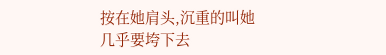按在她肩头,沉重的叫她几乎要垮下去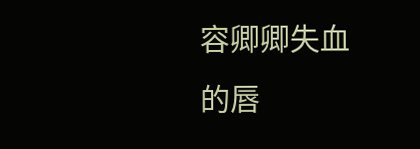容卿卿失血的唇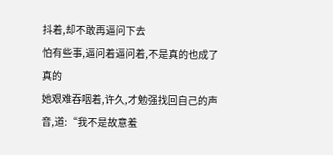抖着,却不敢再逼问下去
怕有些事,逼问着逼问着,不是真的也成了真的
她艰难吞咽着,许久,才勉强找回自己的声音,道:“我不是故意羞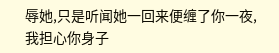辱她,只是听闻她一回来便缠了你一夜,我担心你身子